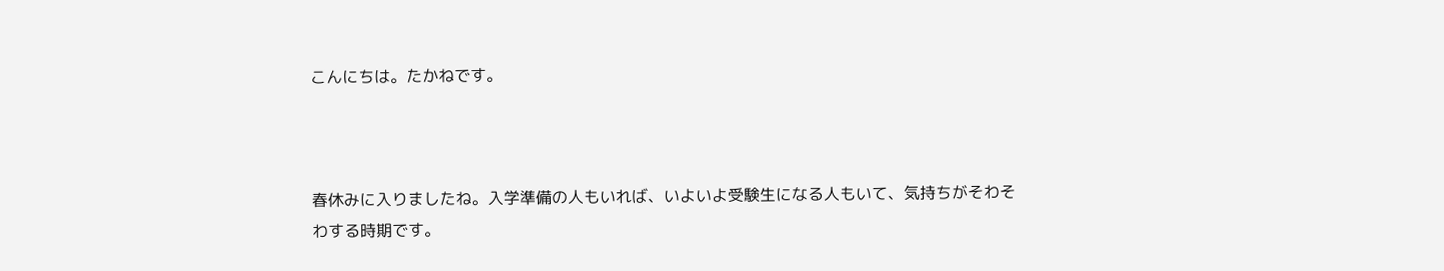こんにちは。たかねです。



春休みに入りましたね。入学準備の人もいれば、いよいよ受験生になる人もいて、気持ちがそわそわする時期です。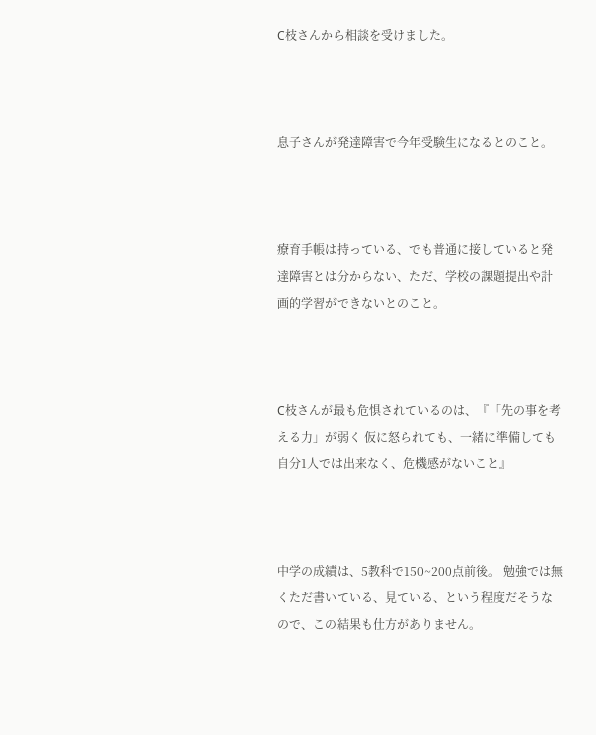C枝さんから相談を受けました。



息子さんが発達障害で今年受験生になるとのこと。



療育手帳は持っている、でも普通に接していると発達障害とは分からない、ただ、学校の課題提出や計画的学習ができないとのこと。



C枝さんが最も危惧されているのは、『「先の事を考える力」が弱く 仮に怒られても、一緒に準備しても自分1人では出来なく、危機感がないこと』



中学の成績は、5教科で150~200点前後。 勉強では無くただ書いている、見ている、という程度だそうなので、この結果も仕方がありません。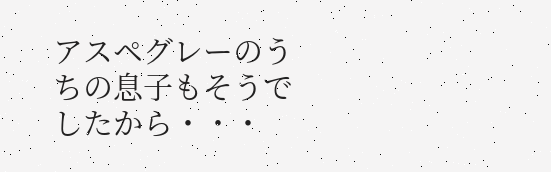アスペグレーのうちの息子もそうでしたから・・・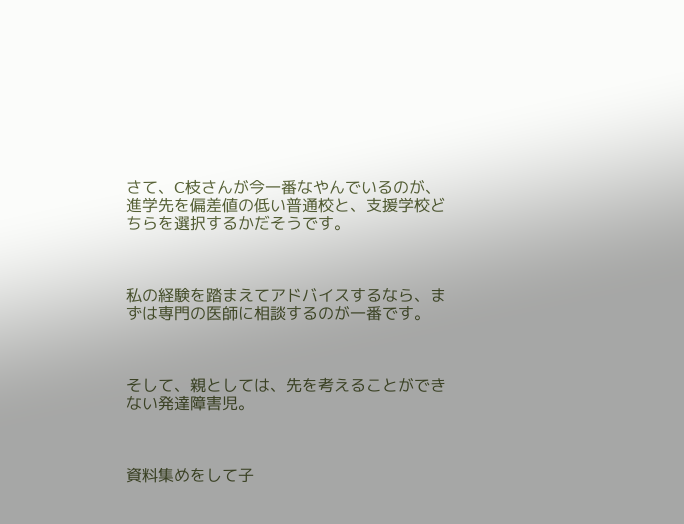さて、C枝さんが今一番なやんでいるのが、進学先を偏差値の低い普通校と、支援学校どちらを選択するかだそうです。



私の経験を踏まえてアドバイスするなら、まずは専門の医師に相談するのが一番です。



そして、親としては、先を考えることができない発達障害児。



資料集めをして子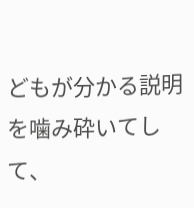どもが分かる説明を噛み砕いてして、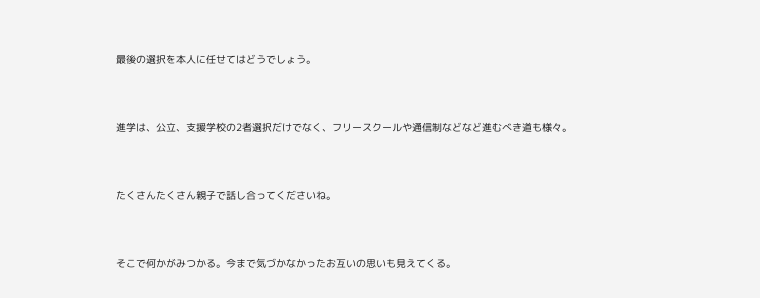最後の選択を本人に任せてはどうでしょう。



進学は、公立、支援学校の2者選択だけでなく、フリースクールや通信制などなど進むべき道も様々。



たくさんたくさん親子で話し合ってくださいね。



そこで何かがみつかる。今まで気づかなかったお互いの思いも見えてくる。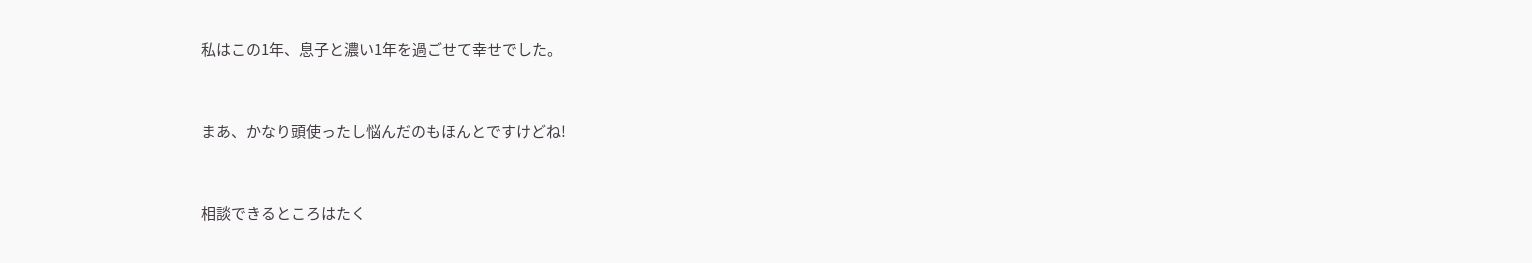私はこの1年、息子と濃い1年を過ごせて幸せでした。



まあ、かなり頭使ったし悩んだのもほんとですけどね!



相談できるところはたく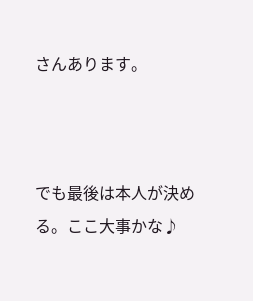さんあります。



でも最後は本人が決める。ここ大事かな♪